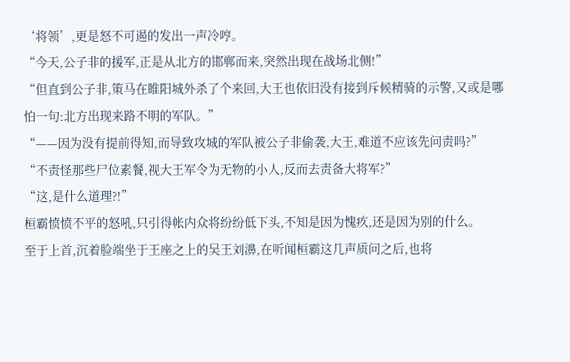‘将领’,更是怒不可遏的发出一声冷哼。
“今天,公子非的援军,正是从北方的邯郸而来,突然出现在战场北侧!”
“但直到公子非,策马在睢阳城外杀了个来回,大王也依旧没有接到斥候精骑的示警,又或是哪怕一句:北方出现来路不明的军队。”
“——因为没有提前得知,而导致攻城的军队被公子非偷袭,大王,难道不应该先问责吗?”
“不责怪那些尸位素餐,视大王军令为无物的小人,反而去责备大将军?”
“这,是什么道理?!”
桓霸愤愤不平的怒吼,只引得帐内众将纷纷低下头,不知是因为愧疚,还是因为别的什么。
至于上首,沉着脸端坐于王座之上的吴王刘濞,在听闻桓霸这几声质问之后,也将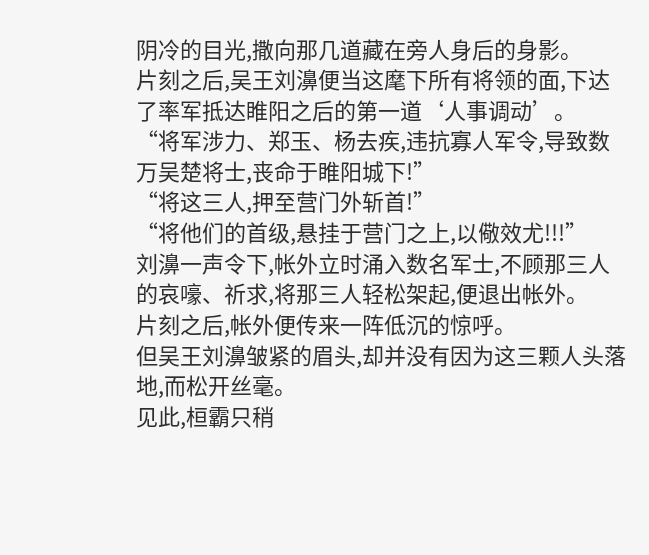阴冷的目光,撒向那几道藏在旁人身后的身影。
片刻之后,吴王刘濞便当这麾下所有将领的面,下达了率军抵达睢阳之后的第一道‘人事调动’。
“将军涉力、郑玉、杨去疾,违抗寡人军令,导致数万吴楚将士,丧命于睢阳城下!”
“将这三人,押至营门外斩首!”
“将他们的首级,悬挂于营门之上,以儆效尤!!!”
刘濞一声令下,帐外立时涌入数名军士,不顾那三人的哀嚎、祈求,将那三人轻松架起,便退出帐外。
片刻之后,帐外便传来一阵低沉的惊呼。
但吴王刘濞皱紧的眉头,却并没有因为这三颗人头落地,而松开丝毫。
见此,桓霸只稍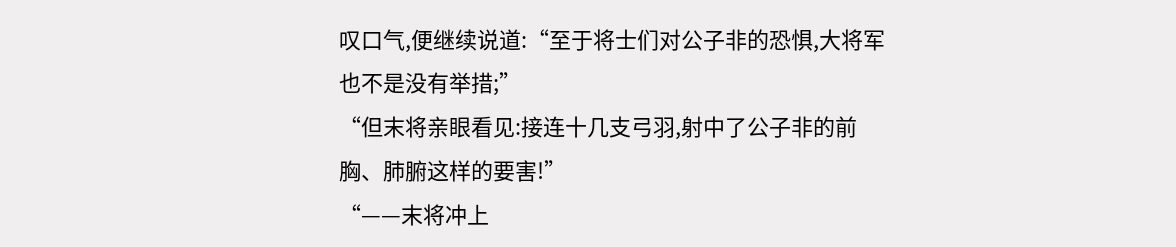叹口气,便继续说道:“至于将士们对公子非的恐惧,大将军也不是没有举措;”
“但末将亲眼看见:接连十几支弓羽,射中了公子非的前胸、肺腑这样的要害!”
“——末将冲上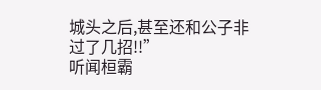城头之后,甚至还和公子非过了几招!!”
听闻桓霸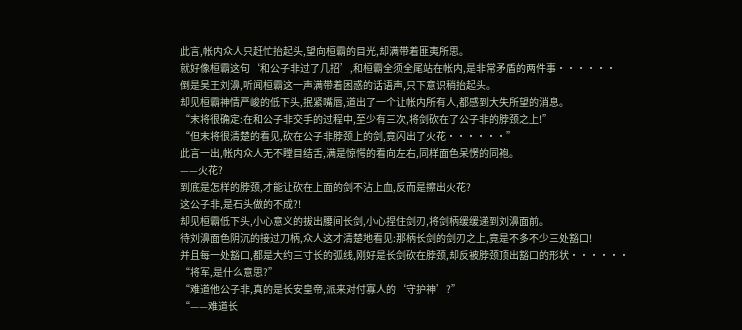此言,帐内众人只赶忙抬起头,望向桓霸的目光,却满带着匪夷所思。
就好像桓霸这句‘和公子非过了几招’,和桓霸全须全尾站在帐内,是非常矛盾的两件事······
倒是吴王刘濞,听闻桓霸这一声满带着困惑的话语声,只下意识稍抬起头。
却见桓霸神情严峻的低下头,抿紧嘴唇,道出了一个让帐内所有人,都感到大失所望的消息。
“末将很确定:在和公子非交手的过程中,至少有三次,将剑砍在了公子非的脖颈之上!”
“但末将很清楚的看见,砍在公子非脖颈上的剑,竟闪出了火花······”
此言一出,帐内众人无不瞠目结舌,满是惊愕的看向左右,同样面色呆愣的同袍。
——火花?
到底是怎样的脖颈,才能让砍在上面的剑不沾上血,反而是擦出火花?
这公子非,是石头做的不成?!
却见桓霸低下头,小心意义的拔出腰间长剑,小心捏住剑刃,将剑柄缓缓递到刘濞面前。
待刘濞面色阴沉的接过刀柄,众人这才清楚地看见:那柄长剑的剑刃之上,竟是不多不少三处豁口!
并且每一处豁口,都是大约三寸长的弧线,刚好是长剑砍在脖颈,却反被脖颈顶出豁口的形状······
“将军,是什么意思?”
“难道他公子非,真的是长安皇帝,派来对付寡人的‘守护神’?”
“——难道长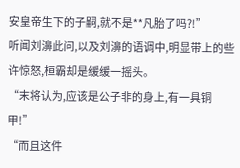安皇帝生下的子嗣,就不是**凡胎了吗?!”
听闻刘濞此问,以及刘濞的语调中,明显带上的些许惊怒,桓霸却是缓缓一摇头。
“末将认为,应该是公子非的身上,有一具铜甲!”
“而且这件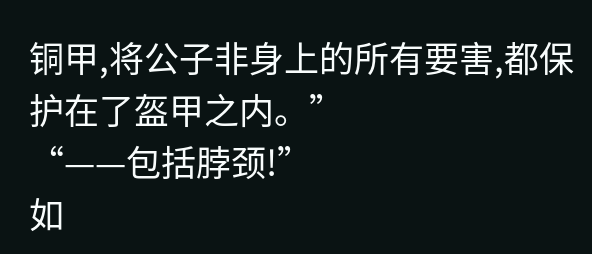铜甲,将公子非身上的所有要害,都保护在了盔甲之内。”
“——包括脖颈!”
如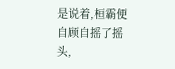是说着,桓霸便自顾自摇了摇头,